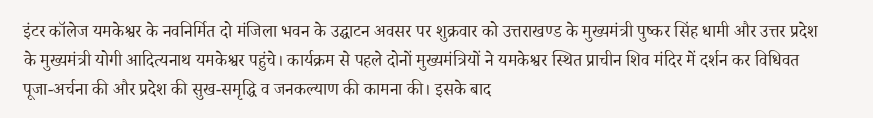इंटर कॉलेज यमकेश्वर के नवनिर्मित दो मंजिला भवन के उद्घाटन अवसर पर शुक्रवार को उत्तराखण्ड के मुख्यमंत्री पुष्कर सिंह धामी और उत्तर प्रदेश के मुख्यमंत्री योगी आदित्यनाथ यमकेश्वर पहुंचे। कार्यक्रम से पहले दोनों मुख्यमंत्रियों ने यमकेश्वर स्थित प्राचीन शिव मंदिर में दर्शन कर विधिवत पूजा-अर्चना की और प्रदेश की सुख-समृद्धि व जनकल्याण की कामना की। इसके बाद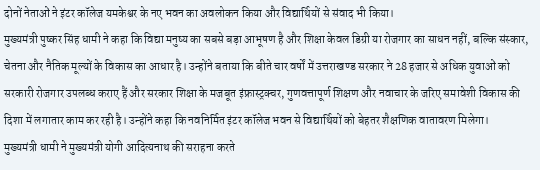दोनों नेताओं ने इंटर कॉलेज यमकेश्वर के नए भवन का अवलोकन किया और विद्यार्थियों से संवाद भी किया।
मुख्यमंत्री पुष्कर सिंह धामी ने कहा कि विद्या मनुष्य का सबसे बड़ा आभूषण है और शिक्षा केवल डिग्री या रोजगार का साधन नहीं, बल्कि संस्कार, चेतना और नैतिक मूल्यों के विकास का आधार है। उन्होंने बताया कि बीते चार वर्षों में उत्तराखण्ड सरकार ने 28 हजार से अधिक युवाओं को सरकारी रोजगार उपलब्ध कराए हैं और सरकार शिक्षा के मजबूत इंफ्रास्ट्रक्चर, गुणवत्तापूर्ण शिक्षण और नवाचार के जरिए समावेशी विकास की दिशा में लगातार काम कर रही है। उन्होंने कहा कि नवनिर्मित इंटर कॉलेज भवन से विद्यार्थियों को बेहतर शैक्षणिक वातावरण मिलेगा।
मुख्यमंत्री धामी ने मुख्यमंत्री योगी आदित्यनाथ की सराहना करते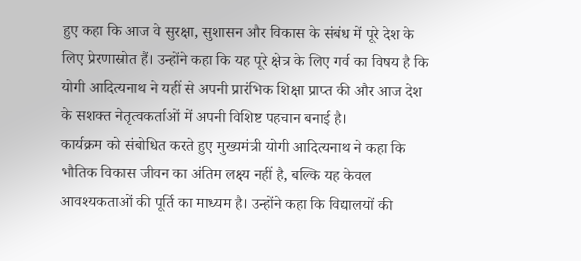हुए कहा कि आज वे सुरक्षा, सुशासन और विकास के संबंध में पूरे देश के लिए प्रेरणास्रोत हैं। उन्होंने कहा कि यह पूरे क्षेत्र के लिए गर्व का विषय है कि योगी आदित्यनाथ ने यहीं से अपनी प्रारंभिक शिक्षा प्राप्त की और आज देश के सशक्त नेतृत्वकर्ताओं में अपनी विशिष्ट पहचान बनाई है।
कार्यक्रम को संबोधित करते हुए मुख्यमंत्री योगी आदित्यनाथ ने कहा कि भौतिक विकास जीवन का अंतिम लक्ष्य नहीं है, बल्कि यह केवल आवश्यकताओं की पूर्ति का माध्यम है। उन्होंने कहा कि विद्यालयों की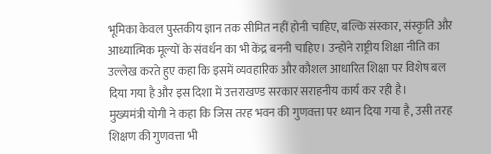भूमिका केवल पुस्तकीय ज्ञान तक सीमित नहीं होनी चाहिए, बल्कि संस्कार, संस्कृति और आध्यात्मिक मूल्यों के संवर्धन का भी केंद्र बननी चाहिए। उन्होंने राष्ट्रीय शिक्षा नीति का उल्लेख करते हुए कहा कि इसमें व्यवहारिक और कौशल आधारित शिक्षा पर विशेष बल दिया गया है और इस दिशा में उत्तराखण्ड सरकार सराहनीय कार्य कर रही है।
मुख्यमंत्री योगी ने कहा कि जिस तरह भवन की गुणवत्ता पर ध्यान दिया गया है, उसी तरह शिक्षण की गुणवत्ता भी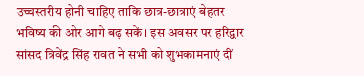उच्चस्तरीय होनी चाहिए ताकि छात्र-छात्राएं बेहतर भविष्य की ओर आगे बढ़ सकें। इस अवसर पर हरिद्वार सांसद त्रिवेंद्र सिंह रावत ने सभी को शुभकामनाएं दीं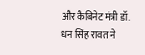और कैबिनेट मंत्री डॉ. धन सिंह रावत ने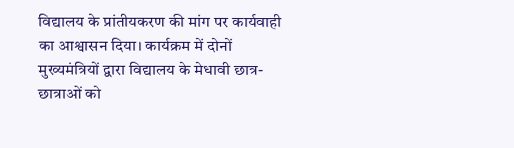विद्यालय के प्रांतीयकरण की मांग पर कार्यवाही का आश्वासन दिया। कार्यक्रम में दोनों मुख्यमंत्रियों द्वारा विद्यालय के मेधावी छात्र-छात्राओं को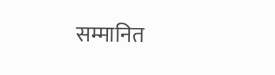सम्मानित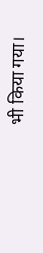भी किया गया।